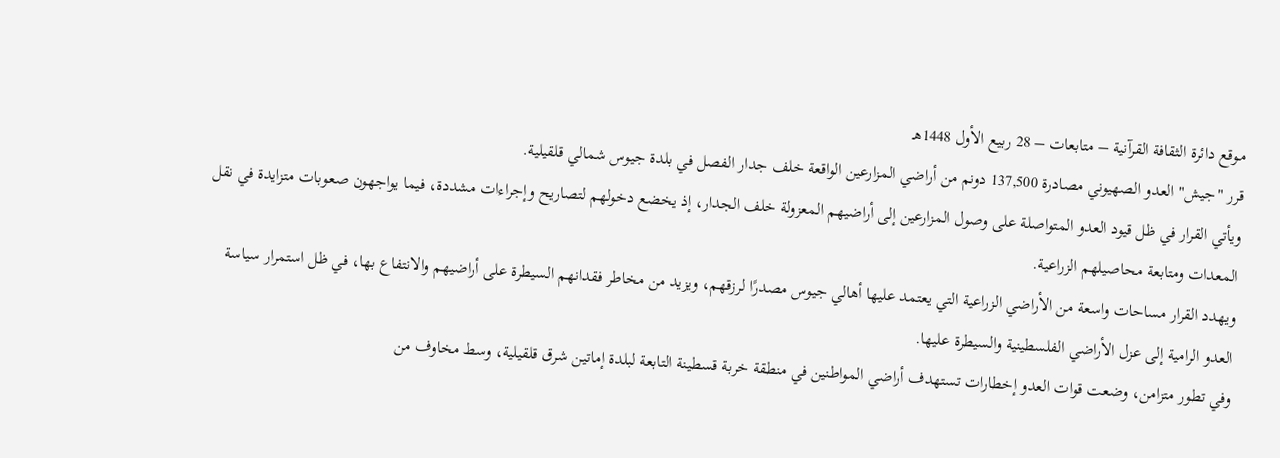مـوقع دائرة الثقافة القرآنية – متابعات – 28 ربيع الأول 1448هـ
قرر "جيش" العدو الصهيوني مصادرة 137,500 دونم من أراضي المزارعين الواقعة خلف جدار الفصل في بلدة جيوس شمالي قلقيلية.
ويأتي القرار في ظل قيود العدو المتواصلة على وصول المزارعين إلى أراضيهم المعزولة خلف الجدار، إذ يخضع دخولهم لتصاريح وإجراءات مشددة، فيما يواجهون صعوبات متزايدة في نقل المعدات ومتابعة محاصيلهم الزراعية.
ويهدد القرار مساحات واسعة من الأراضي الزراعية التي يعتمد عليها أهالي جيوس مصدرًا لرزقهم، ويزيد من مخاطر فقدانهم السيطرة على أراضيهم والانتفاع بها، في ظل استمرار سياسة العدو الرامية إلى عزل الأراضي الفلسطينية والسيطرة عليها.
وفي تطور متزامن، وضعت قوات العدو إخطارات تستهدف أراضي المواطنين في منطقة خربة قسطينة التابعة لبلدة إماتين شرق قلقيلية، وسط مخاوف من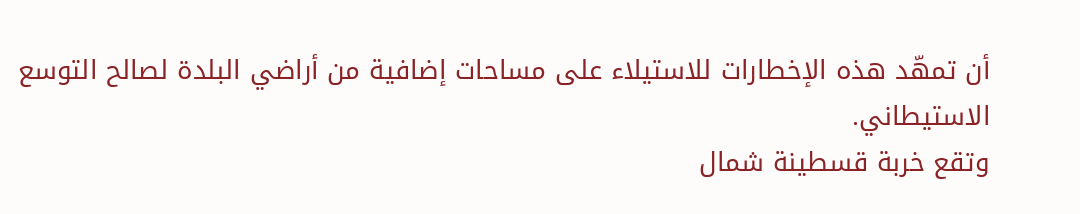أن تمهّد هذه الإخطارات للاستيلاء على مساحات إضافية من أراضي البلدة لصالح التوسع الاستيطاني.
وتقع خربة قسطينة شمال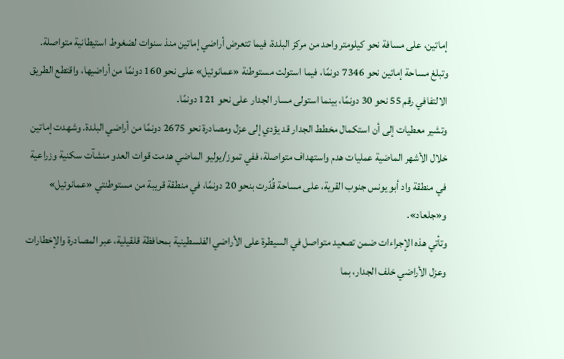إماتين، على مسافة نحو كيلومتر واحد من مركز البلدة، فيما تتعرض أراضي إماتين منذ سنوات لضغوط استيطانية متواصلة.
وتبلغ مساحة إماتين نحو 7346 دونمًا، فيما استولت مستوطنة «عمانوئيل» على نحو 160 دونمًا من أراضيها، واقتطع الطريق الالتفافي رقم 55 نحو 30 دونمًا، بينما استولى مسار الجدار على نحو 121 دونمًا.
وتشير معطيات إلى أن استكمال مخطط الجدار قد يؤدي إلى عزل ومصادرة نحو 2675 دونمًا من أراضي البلدة. وشهدت إماتين خلال الأشهر الماضية عمليات هدم واستهداف متواصلة، ففي تموز/يوليو الماضي هدمت قوات العدو منشآت سكنية وزراعية في منطقة واد أبو يونس جنوب القرية، على مساحة قُدّرت بنحو 20 دونمًا، في منطقة قريبة من مستوطنتي «عمانوئيل» و«جلعاد».
وتأتي هذه الإجراءات ضمن تصعيد متواصل في السيطرة على الأراضي الفلسطينية بمحافظة قلقيلية، عبر المصادرة والإخطارات وعزل الأراضي خلف الجدار، بما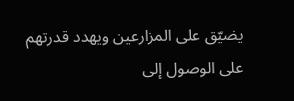يضيّق على المزارعين ويهدد قدرتهم على الوصول إلى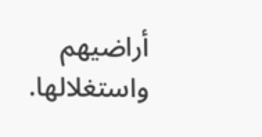أراضيهم واستغلالها.